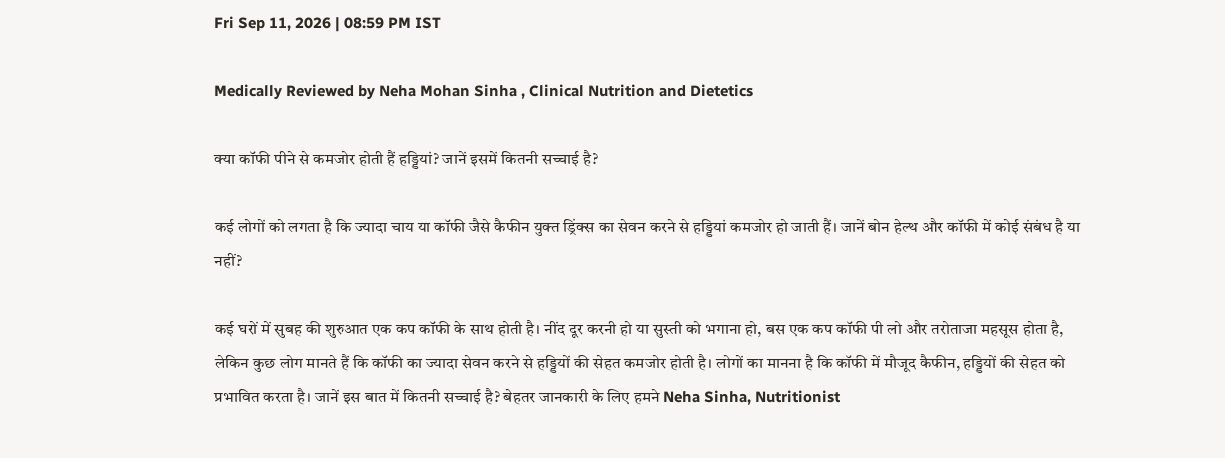Fri Sep 11, 2026 | 08:59 PM IST

Medically Reviewed by Neha Mohan Sinha , Clinical Nutrition and Dietetics

क्या कॉफी पीने से कमजोर होती हैं हड्डियां? जानें इसमें क‍ितनी सच्‍चाई है?

कई लोगों को लगता है कि‍ ज्‍यादा चाय या कॉफी जैसे कैफीन युक्‍त ड्र‍िंक्‍स का सेवन करने से हड्ड‍ियां कमजोर हो जाती हैं। जानें बोन हेल्‍थ और कॉफी में कोई संबंध है या नहीं?

कई घरों में सुबह की शुरुआत एक कप कॉफी के साथ होती है। नींद दूर करनी हो या सुस्‍ती को भगाना हो, बस एक कप कॉफी पी लो और तरोताजा महसूस होता है, लेक‍िन कुछ लोग मानते हैं क‍ि कॉफी का ज्‍यादा सेवन करने से हड्ड‍ियों की सेहत कमजोर होती है। लोगों का मानना है क‍ि कॉफी में मौजूद कैफीन, हड्डि‍यों की सेहत को प्रभाव‍ित करता है। जानें इस बात में क‍ितनी सच्‍चाई है? बेहतर जानकारी के ल‍िए हमने Neha Sinha, Nutritionist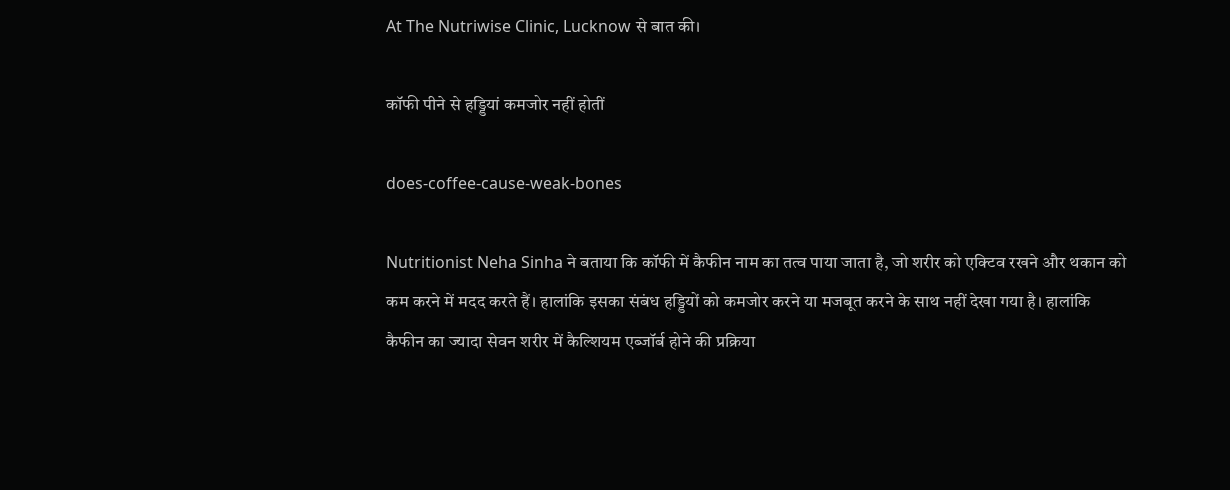At The Nutriwise Clinic, Lucknow से बात की।

कॉफी पीने से हड्डि‍यां कमजोर नहीं होतीं

does-coffee-cause-weak-bones

Nutritionist Neha Sinha ने बताया क‍ि कॉफी में कैफीन नाम का तत्‍व पाया जाता है, जो शरीर को एक्‍ट‍िव रखने और थकान को कम करने में मदद करते हैं। हालांक‍ि इसका संबंध हड्ड‍ियों को कमजोर करने या मजबूत करने के साथ नहीं देखा गया है। हालांक‍ि कैफीन का ज्‍यादा सेवन शरीर में कैल्‍श‍ियम एब्‍जॉर्ब होने की प्रक्र‍िया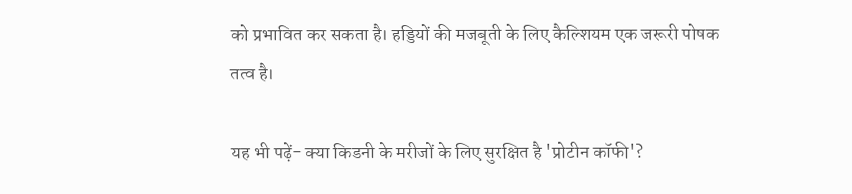को प्रभाव‍ित कर सकता है। हड्ड‍ियों की मजबूती के ल‍िए कैल्‍श‍ियम एक जरूरी पोषक तत्‍व है।

यह भी पढ़ें- क्या किडनी के मरीजों के लिए सुरक्षित है 'प्रोटीन कॉफी'?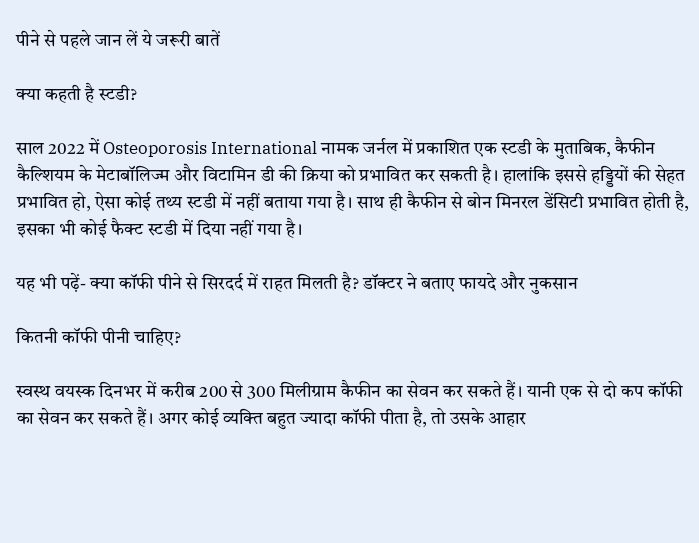पीने से पहले जान लें ये जरूरी बातें

क्‍या कहती है स्‍टडी?

साल 2022 में Osteoporosis International नामक जर्नल में प्रकाश‍ित एक स्‍टडी के मुताब‍िक, कैफीन कैल्‍श‍ियम के मेटाबॉल‍िज्‍म और व‍िटाम‍िन डी की क्र‍िया को प्रभाव‍ित कर सकती है। हालांक‍ि इससे हड्ड‍ियों की सेहत प्रभाव‍ित हो, ऐसा कोई तथ्‍य स्‍टडी में नहीं बताया गया है। साथ ही कैफीन से बोन म‍िनरल डेंस‍िटी प्रभाव‍ित होती है, इसका भी कोई फैक्‍ट स्‍टडी में द‍िया नहीं गया है।

यह भी पढ़ें- क्या कॉफी पीने से सिरदर्द में राहत मिलती है? डॉक्टर ने बताए फायदे और नुकसान

क‍ितनी कॉफी पीनी चाह‍िए?

स्‍वस्‍थ वयस्‍क द‍िनभर में करीब 200 से 300 म‍िलीग्राम कैफीन का सेवन कर सकते हैं। यानी एक से दो कप कॉफी का सेवन कर सकते हैं। अगर कोई व्‍यक्‍त‍ि बहुत ज्‍यादा कॉफी पीता है, तो उसके आहार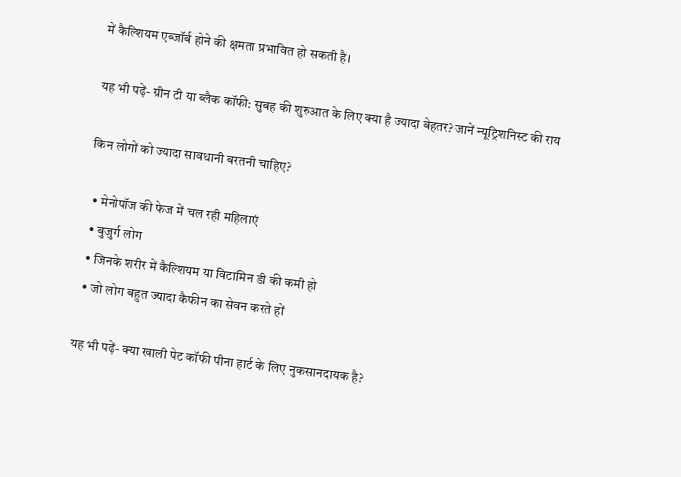में कैल्‍श‍ियम एब्‍जॉर्ब होने की क्षमता प्रभाव‍ित हो सकती है।

यह भी पढ़ें- ग्रीन टी या ब्लैक कॉफी: सुबह की शुरुआत के लिए क्या है ज्यादा बेहतर? जानें न्यूट्रिशनिस्ट की राय

किन लोगों को ज्यादा सावधानी बरतनी चाहिए?

  • मेनोपॉज की फेज में चल रही मह‍िलाएं
  • बुजुर्ग लोग
  • ज‍िनके शरीर में कैल्‍शि‍यम या व‍िटाम‍िन डी की कमी हो
  • जो लोग बहुत ज्‍यादा कैफीन का सेवन करते हों

यह भी पढ़ें- क्या खाली पेट कॉफी पीना हार्ट के लिए नुकसानदायक है?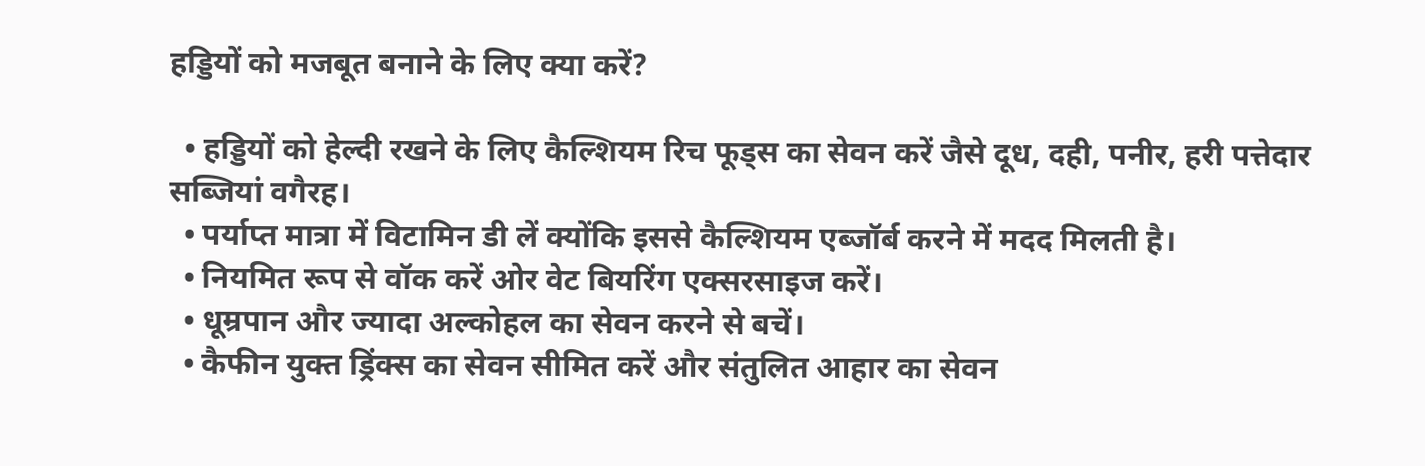हड्ड‍ियों को मजबूत बनाने के ल‍िए क्‍या करें?

  • हड्ड‍ियों को हेल्‍दी रखने के ल‍िए कैल्‍श‍ियम र‍िच फूड्स का सेवन करें जैसे दूध, दही, पनीर, हरी पत्तेदार सब्जियां वगैरह।
  • पर्याप्‍त मात्रा में व‍िटाम‍िन डी लें क्‍योंक‍ि इससे कैल्‍श‍ियम एब्‍जॉर्ब करने में मदद म‍िलती है।
  • न‍ियम‍ित रूप से वॉक करें ओर वेट ब‍ियर‍िंग एक्‍सरसाइज करें।
  • धूम्रपान और ज्‍यादा अल्‍कोहल का सेवन करने से बचें।
  • कैफीन युक्‍त ड्र‍िंक्‍स का सेवन सीमि‍त करें और संतुल‍ित आहार का सेवन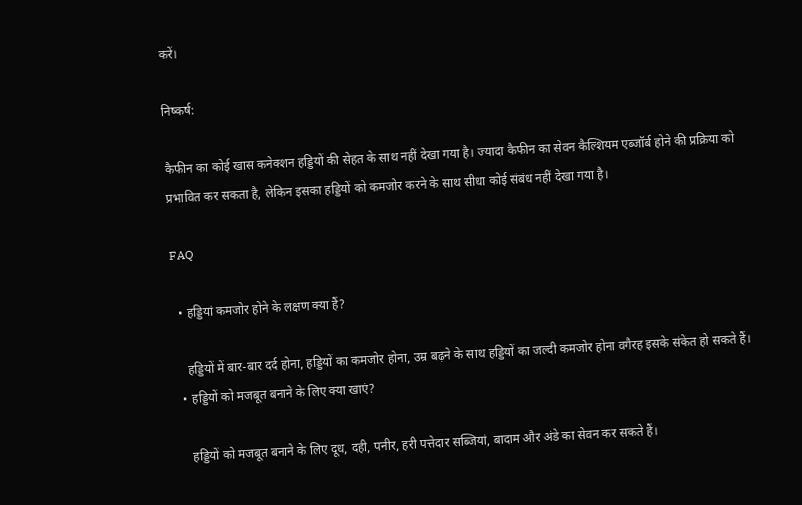करें।

न‍िष्‍कर्ष:

कैफीन का कोई खास कनेक्‍शन हड्ड‍ियों की सेहत के साथ नहीं देखा गया है। ज्‍यादा कैफीन का सेवन कैल्‍श‍ियम एब्‍जॉर्ब होने की प्रक्र‍िया को प्रभाव‍ित कर सकता है, लेक‍िन इसका हड्डि‍यों को कमजोर करने के साथ सीधा कोई संबंध नहीं देखा गया है।

FAQ

  • हड्ड‍ियां कमजोर होने के लक्षण क्‍या हैं?

    हड्ड‍ियों में बार-बार दर्द होना, हड्ड‍ियों का कमजोर होना, उम्र बढ़ने के साथ हड्ड‍ियों का जल्‍दी कमजोर होना वगैरह इसके संकेत हो सकते हैं।
  • हड्ड‍ियों को मजबूत बनाने के ल‍िए क्‍या खाएं?

    हड्ड‍ियों को मजबूत बनाने के ल‍िए दूध, दही, पनीर, हरी पत्तेदार सब्‍ज‍ियां, बादाम और अंडे का सेवन कर सकते हैं।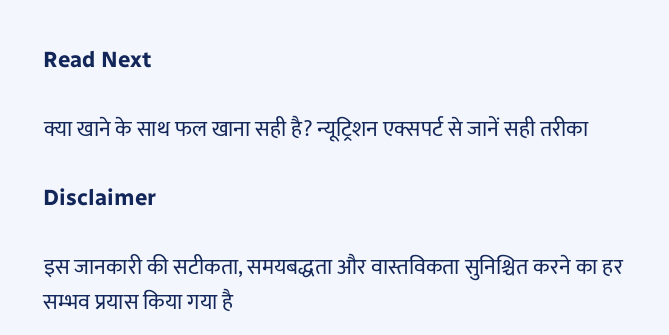Read Next

क्या खाने के साथ फल खाना सही है? न्यूट्रिशन एक्सपर्ट से जानें सही तरीका

Disclaimer

इस जानकारी की सटीकता, समयबद्धता और वास्तविकता सुनिश्चित करने का हर सम्भव प्रयास किया गया है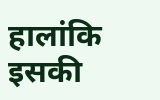हालांकि इसकी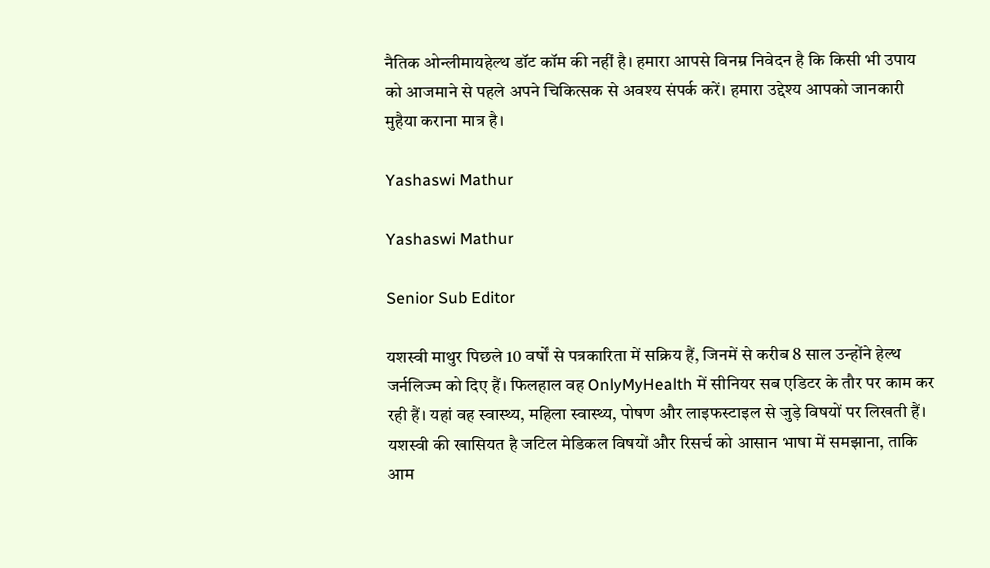नैतिक ओन्लीमायहेल्थ डॉट कॉम की नहीं है। हमारा आपसे विनम्र निवेदन है कि किसी भी उपाय को आजमाने से पहले अपने चिकित्सक से अवश्य संपर्क करें। हमारा उद्देश्य आपको जानकारी मुहैया कराना मात्र है।

Yashaswi Mathur

Yashaswi Mathur

Senior Sub Editor

यशस्वी माथुर पिछले 10 वर्षों से पत्रकारिता में सक्रिय हैं, जिनमें से करीब 8 साल उन्होंने हेल्थ जर्नलिज्म को दिए हैं। फिलहाल वह OnlyMyHealth में सीनियर सब एडिटर के तौर पर काम कर रही हैं। यहां वह स्वास्थ्य, महिला स्वास्थ्य, पोषण और लाइफस्टाइल से जुड़े विषयों पर लिखती हैं। यशस्वी की खासियत है जटिल मेडिकल विषयों और रिसर्च को आसान भाषा में समझाना, ताकि आम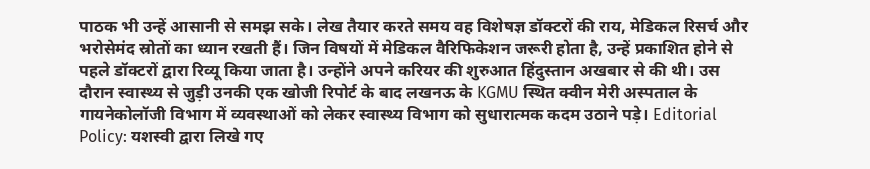पाठक भी उन्हें आसानी से समझ सके। लेख तैयार करते समय वह विशेषज्ञ डॉक्टरों की राय, मेडिकल रिसर्च और भरोसेमंद स्रोतों का ध्यान रखती हैं। जिन विषयों में मेडिकल वैरिफिकेशन जरूरी होता है, उन्हें प्रकाशित होने से पहले डॉक्टरों द्वारा रिव्यू किया जाता है। उन्होंने अपने करियर की शुरुआत हिंदुस्तान अखबार से की थी। उस दौरान स्वास्थ्य से जुड़ी उनकी एक खोजी रिपोर्ट के बाद लखनऊ के KGMU स्थित क्वीन मेरी अस्पताल के गायनेकोलॉजी विभाग में व्यवस्थाओं को लेकर स्वास्थ्य विभाग को सुधारात्मक कदम उठाने पड़े। Editorial Policy: यशस्वी द्वारा लिखे गए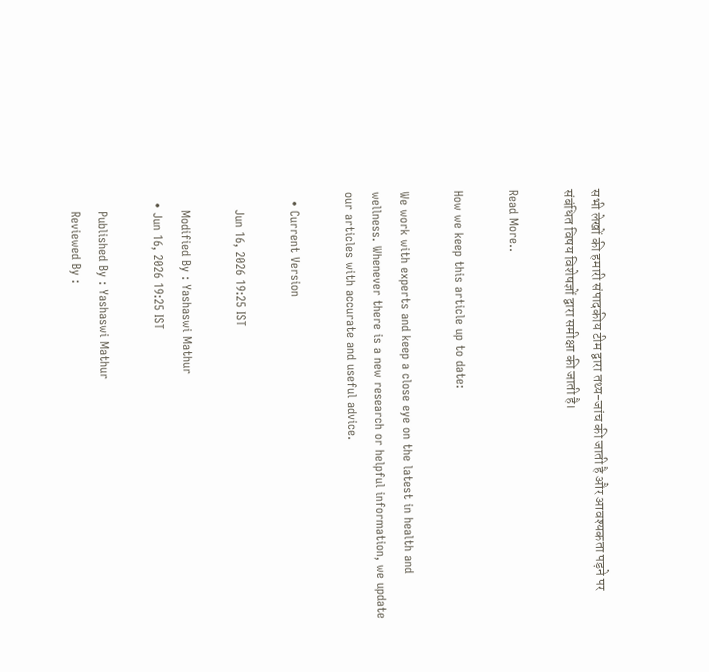सभी लेखों की हमारी संपादकीय टीम द्वारा तथ्य-जांच की जाती है और आवश्यकता पड़ने पर संबंधित विषय विशेषज्ञों द्वारा समीक्षा की जाती है।

Read More..

How we keep this article up to date:

We work with experts and keep a close eye on the latest in health and wellness. Whenever there is a new research or helpful information, we update our articles with accurate and useful advice.

  • Current Version

    Jun 16, 2026 19:25 IST

    Modified By : Yashaswi Mathur
  • Jun 16, 2026 19:25 IST

    Published By : Yashaswi Mathur
    Reviewed By :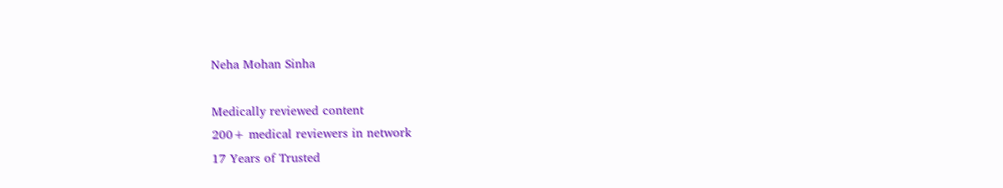Neha Mohan Sinha

Medically reviewed content
200+ medical reviewers in network
17 Years of Trusted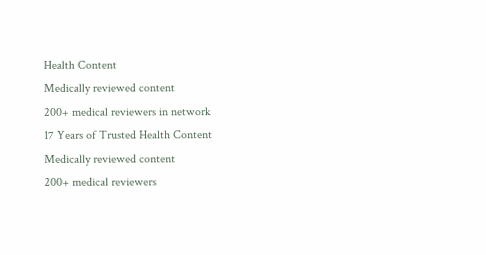Health Content
Medically reviewed content
200+ medical reviewers in network
17 Years of Trusted Health Content
Medically reviewed content
200+ medical reviewers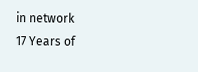in network
17 Years of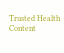Trusted Health Content